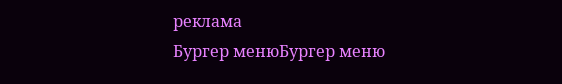реклама
Бургер менюБургер меню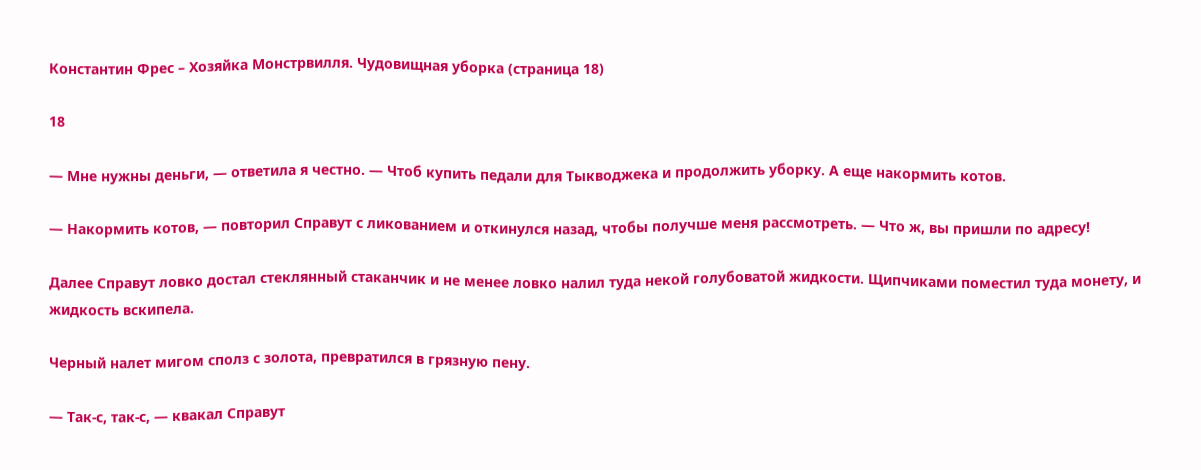Константин Фрес – Хозяйка Монстрвилля. Чудовищная уборка (страница 18)

18

— Мне нужны деньги, — ответила я честно. — Чтоб купить педали для Тыкводжека и продолжить уборку. А еще накормить котов.

— Накормить котов, — повторил Справут с ликованием и откинулся назад, чтобы получше меня рассмотреть. — Что ж, вы пришли по адресу!

Далее Справут ловко достал стеклянный стаканчик и не менее ловко налил туда некой голубоватой жидкости. Щипчиками поместил туда монету, и жидкость вскипела.

Черный налет мигом сполз с золота, превратился в грязную пену.

— Так-с, так-с, — квакал Справут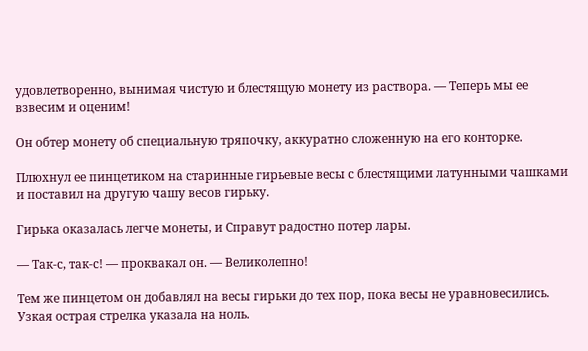удовлетворенно, вынимая чистую и блестящую монету из раствора. — Теперь мы ее взвесим и оценим!

Он обтер монету об специальную тряпочку, аккуратно сложенную на его конторке.

Плюхнул ее пинцетиком на старинные гирьевые весы с блестящими латунными чашками и поставил на другую чашу весов гирьку.

Гирька оказалась легче монеты, и Справут радостно потер лары.

— Так-с, так-с! — проквакал он. — Великолепно!

Тем же пинцетом он добавлял на весы гирьки до тех пор, пока весы не уравновесились. Узкая острая стрелка указала на ноль.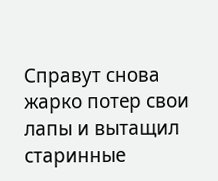Справут снова жарко потер свои лапы и вытащил старинные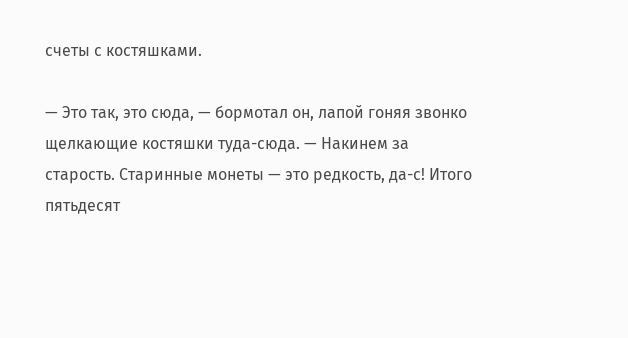счеты с костяшками.

— Это так, это сюда, — бормотал он, лапой гоняя звонко щелкающие костяшки туда-сюда. — Накинем за старость. Старинные монеты — это редкость, да-с! Итого пятьдесят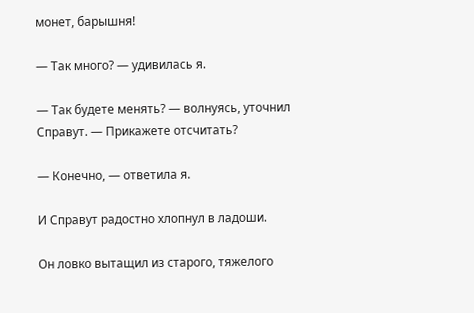монет, барышня!

— Так много? — удивилась я.

— Так будете менять? — волнуясь, уточнил Справут. — Прикажете отсчитать?

— Конечно, — ответила я.

И Справут радостно хлопнул в ладоши.

Он ловко вытащил из старого, тяжелого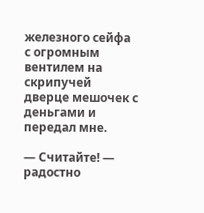железного сейфа с огромным вентилем на скрипучей дверце мешочек с деньгами и передал мне.

— Считайте! — радостно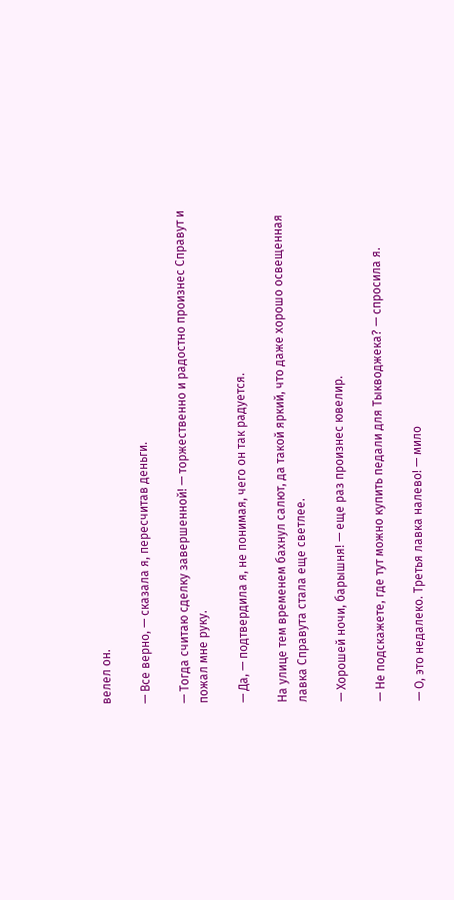велел он.

— Все верно, — сказала я, пересчитав деньги.

— Тогда считаю сделку завершенной! — торжественно и радостно произнес Справут и пожал мне руку.

— Да, — подтвердила я, не понимая, чего он так радуется.

На улице тем временем бахнул салют, да такой яркий, что даже хорошо освещенная лавка Справута стала еще светлее.

— Хорошей ночи, барышня! — еще раз произнес ювелир.

— Не подскажете, где тут можно купить педали для Тыкводжека? — спросила я.

— О, это недалеко. Третья лавка налево! — мило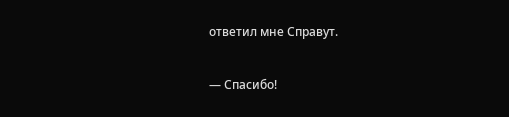ответил мне Справут.

— Спасибо!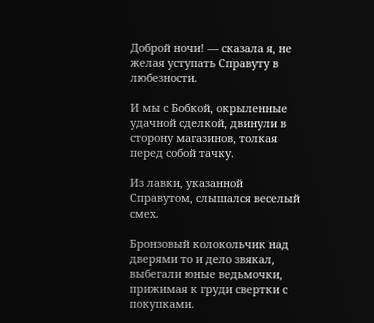Доброй ночи! — сказала я, не желая уступать Справуту в любезности.

И мы с Бобкой, окрыленные удачной сделкой, двинули в сторону магазинов, толкая перед собой тачку.

Из лавки, указанной Справутом, слышался веселый смех.

Бронзовый колокольчик над дверями то и дело звякал, выбегали юные ведьмочки, прижимая к груди свертки с покупками.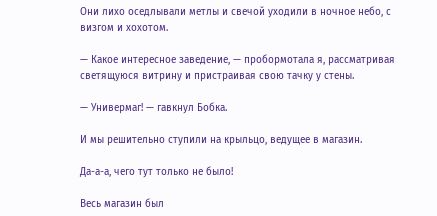Они лихо оседлывали метлы и свечой уходили в ночное небо, с визгом и хохотом.

— Какое интересное заведение, — пробормотала я, рассматривая светящуюся витрину и пристраивая свою тачку у стены.

— Универмаг! — гавкнул Бобка.

И мы решительно ступили на крыльцо, ведущее в магазин.

Да-а-а, чего тут только не было!

Весь магазин был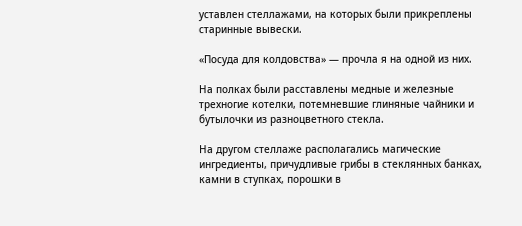уставлен стеллажами, на которых были прикреплены старинные вывески.

«Посуда для колдовства» — прочла я на одной из них.

На полках были расставлены медные и железные трехногие котелки, потемневшие глиняные чайники и бутылочки из разноцветного стекла.

На другом стеллаже располагались магические ингредиенты, причудливые грибы в стеклянных банках, камни в ступках, порошки в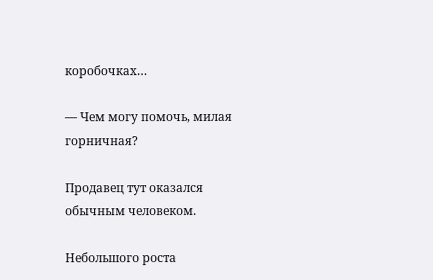коробочках…

— Чем могу помочь, милая горничная?

Продавец тут оказался обычным человеком.

Небольшого роста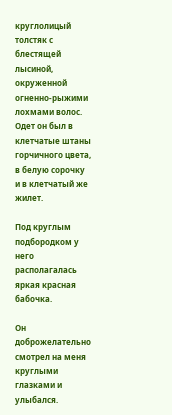круглолицый толстяк с блестящей лысиной, окруженной огненно-рыжими лохмами волос. Одет он был в клетчатые штаны горчичного цвета, в белую сорочку и в клетчатый же жилет.

Под круглым подбородком у него располагалась яркая красная бабочка.

Он доброжелательно смотрел на меня круглыми глазками и улыбался.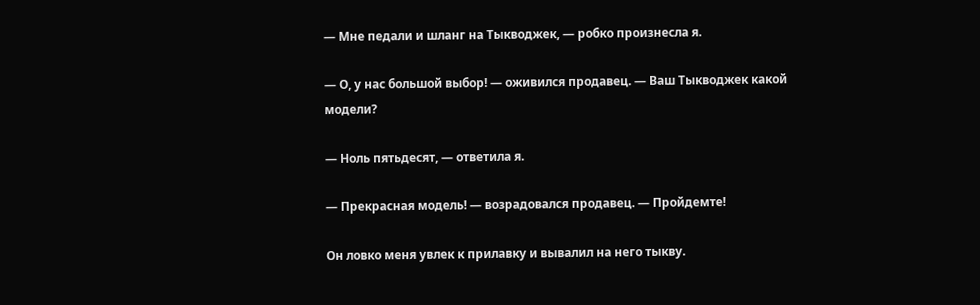— Мне педали и шланг на Тыкводжек, — робко произнесла я.

— О, у нас большой выбор! — оживился продавец. — Ваш Тыкводжек какой модели?

— Ноль пятьдесят, — ответила я.

— Прекрасная модель! — возрадовался продавец. — Пройдемте!

Он ловко меня увлек к прилавку и вывалил на него тыкву.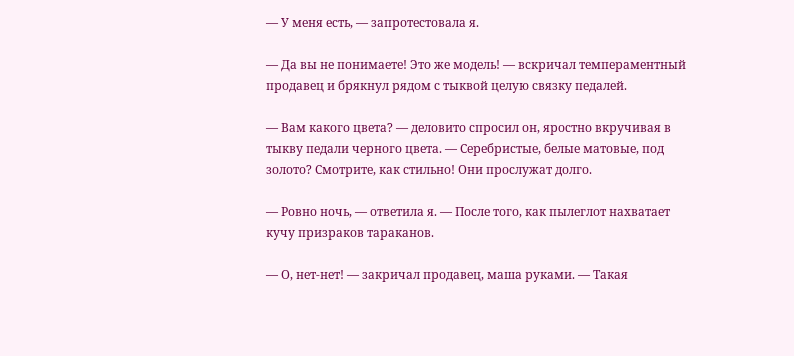— У меня есть, — запротестовала я.

— Да вы не понимаете! Это же модель! — вскричал темпераментный продавец и брякнул рядом с тыквой целую связку педалей.

— Вам какого цвета? — деловито спросил он, яростно вкручивая в тыкву педали черного цвета. — Серебристые, белые матовые, под золото? Смотрите, как стильно! Они прослужат долго.

— Ровно ночь, — ответила я. — После того, как пылеглот нахватает кучу призраков тараканов.

— О, нет-нет! — закричал продавец, маша руками. — Такая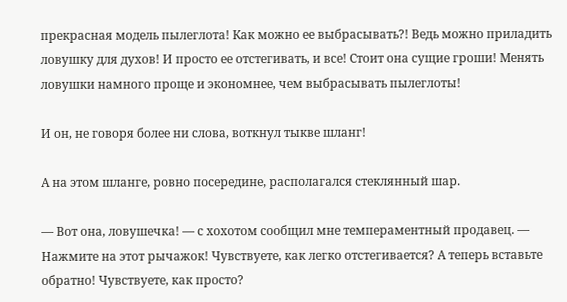прекрасная модель пылеглота! Как можно ее выбрасывать?! Ведь можно приладить ловушку для духов! И просто ее отстегивать, и все! Стоит она сущие гроши! Менять ловушки намного проще и экономнее, чем выбрасывать пылеглоты!

И он, не говоря более ни слова, воткнул тыкве шланг!

А на этом шланге, ровно посередине, располагался стеклянный шар.

— Вот она, ловушечка! — с хохотом сообщил мне темпераментный продавец. — Нажмите на этот рычажок! Чувствуете, как легко отстегивается? А теперь вставьте обратно! Чувствуете, как просто?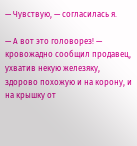— Чувствую, — согласилась я.

— А вот это головорез! — кровожадно сообщил продавец, ухватив некую железяку, здорово похожую и на корону, и на крышку от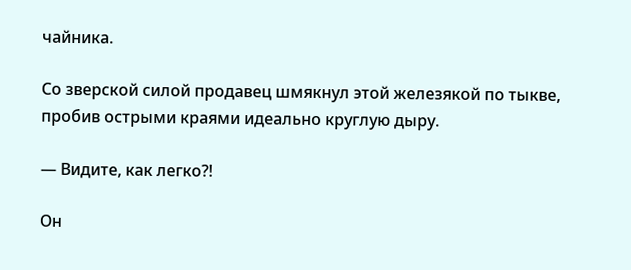чайника.

Со зверской силой продавец шмякнул этой железякой по тыкве, пробив острыми краями идеально круглую дыру.

— Видите, как легко?!

Он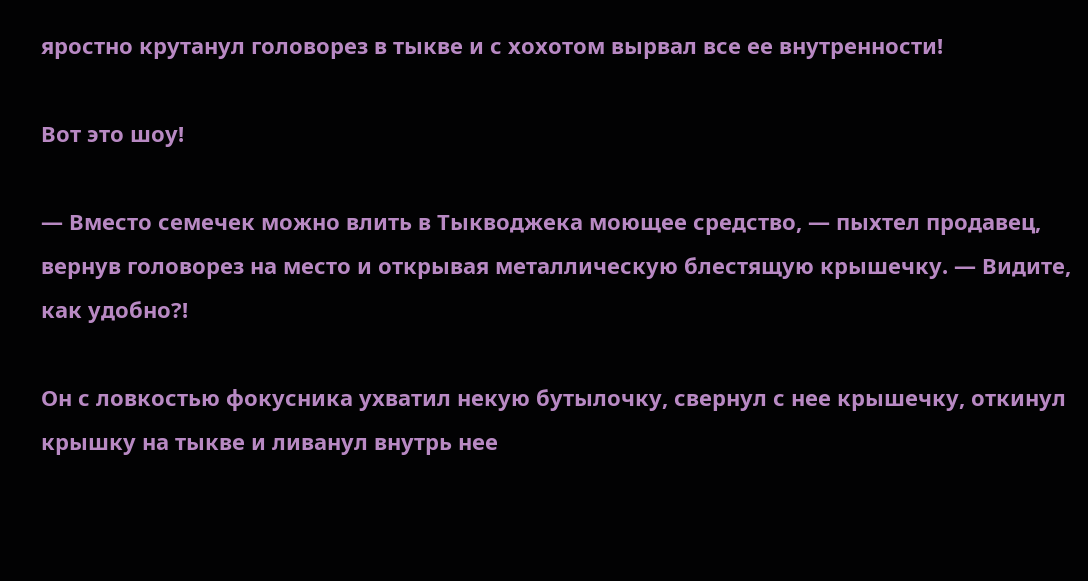яростно крутанул головорез в тыкве и с хохотом вырвал все ее внутренности!

Вот это шоу!

— Вместо семечек можно влить в Тыкводжека моющее средство, — пыхтел продавец, вернув головорез на место и открывая металлическую блестящую крышечку. — Видите, как удобно?!

Он с ловкостью фокусника ухватил некую бутылочку, свернул с нее крышечку, откинул крышку на тыкве и ливанул внутрь нее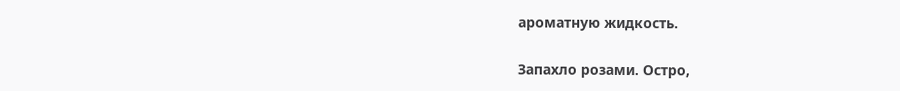ароматную жидкость.

Запахло розами. Остро,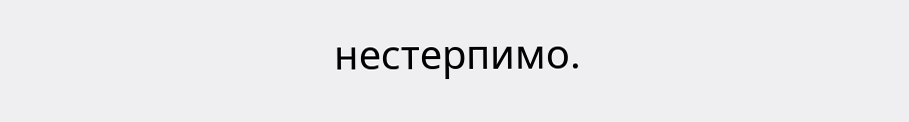нестерпимо.